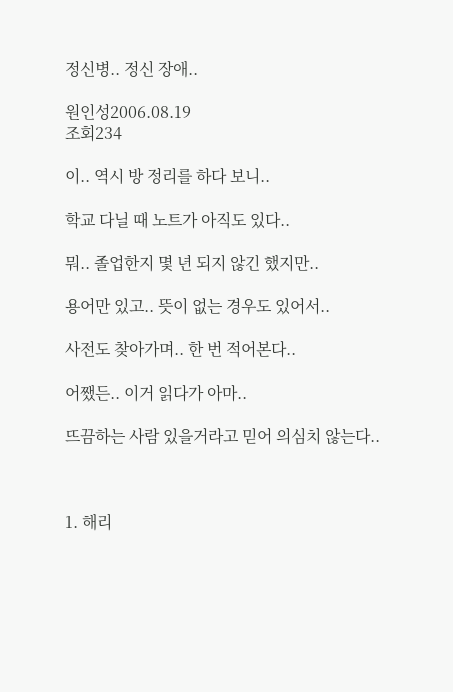정신병.. 정신 장애..

원인성2006.08.19
조회234

이.. 역시 방 정리를 하다 보니..

학교 다닐 때 노트가 아직도 있다..

뭐.. 졸업한지 몇 년 되지 않긴 했지만..

용어만 있고.. 뜻이 없는 경우도 있어서..

사전도 찾아가며.. 한 번 적어본다..

어쨌든.. 이거 읽다가 아마..

뜨끔하는 사람 있을거라고 믿어 의심치 않는다..



1. 해리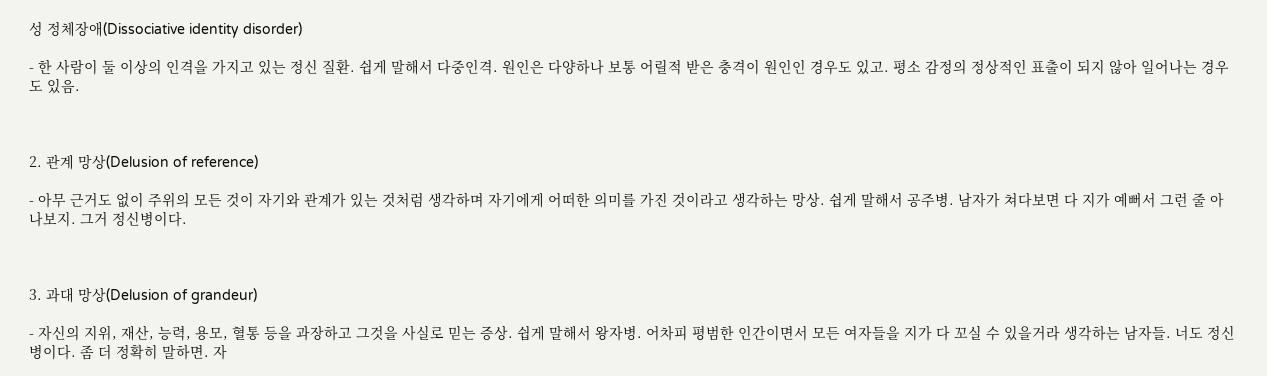성 정체장애(Dissociative identity disorder)

- 한 사람이 둘 이상의 인격을 가지고 있는 정신 질환. 쉽게 말해서 다중인격. 원인은 다양하나 보통 어릴적 받은 충격이 원인인 경우도 있고. 평소 감정의 정상적인 표출이 되지 않아 일어나는 경우도 있음.



2. 관계 망상(Delusion of reference)

- 아무 근거도 없이 주위의 모든 것이 자기와 관계가 있는 것처럼 생각하며 자기에게 어떠한 의미를 가진 것이라고 생각하는 망상. 쉽게 말해서 공주병. 남자가 쳐다보면 다 지가 예뻐서 그런 줄 아나보지. 그거 정신병이다.



3. 과대 망상(Delusion of grandeur)

- 자신의 지위, 재산, 능력, 용모, 혈통 등을 과장하고 그것을 사실로 믿는 증상. 쉽게 말해서 왕자병. 어차피 평범한 인간이면서 모든 여자들을 지가 다 꼬실 수 있을거라 생각하는 남자들. 너도 정신병이다. 좀 더 정확히 말하면. 자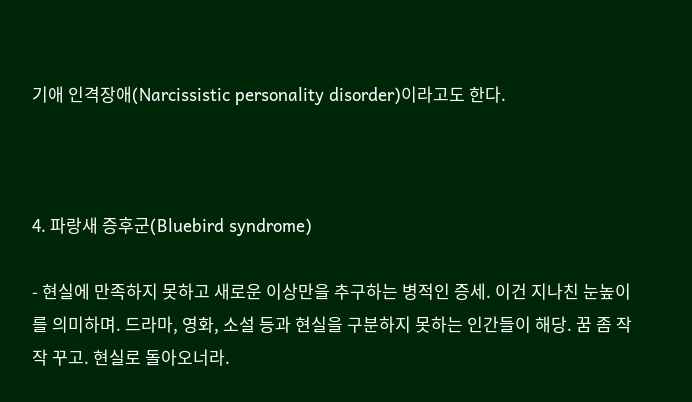기애 인격장애(Narcissistic personality disorder)이라고도 한다.



4. 파랑새 증후군(Bluebird syndrome)

- 현실에 만족하지 못하고 새로운 이상만을 추구하는 병적인 증세. 이건 지나친 눈높이를 의미하며. 드라마, 영화, 소설 등과 현실을 구분하지 못하는 인간들이 해당. 꿈 좀 작작 꾸고. 현실로 돌아오너라.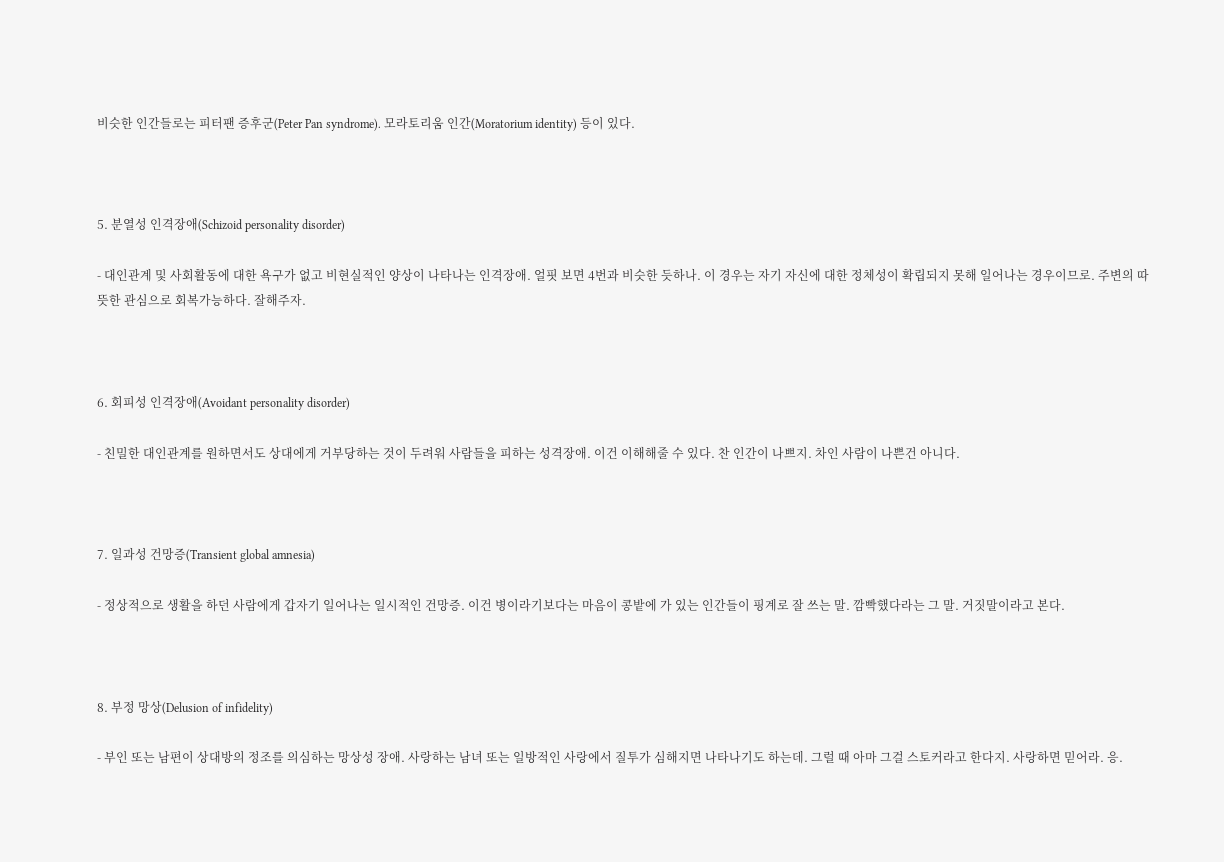비슷한 인간들로는 피터팬 증후군(Peter Pan syndrome). 모라토리움 인간(Moratorium identity) 등이 있다.



5. 분열성 인격장애(Schizoid personality disorder)

- 대인관계 및 사회활동에 대한 욕구가 없고 비현실적인 양상이 나타나는 인격장애. 얼핏 보면 4번과 비슷한 듯하나. 이 경우는 자기 자신에 대한 정체성이 확립되지 못해 일어나는 경우이므로. 주변의 따뜻한 관심으로 회복가능하다. 잘해주자.



6. 회피성 인격장애(Avoidant personality disorder)

- 친밀한 대인관계를 원하면서도 상대에게 거부당하는 것이 두려워 사람들을 피하는 성격장애. 이건 이해해줄 수 있다. 찬 인간이 나쁘지. 차인 사람이 나쁜건 아니다.



7. 일과성 건망증(Transient global amnesia)

- 정상적으로 생활을 하던 사람에게 갑자기 일어나는 일시적인 건망증. 이건 병이라기보다는 마음이 콩밭에 가 있는 인간들이 핑계로 잘 쓰는 말. 깜빡했다라는 그 말. 거짓말이라고 본다.



8. 부정 망상(Delusion of infidelity)

- 부인 또는 남편이 상대방의 정조를 의심하는 망상성 장애. 사랑하는 남녀 또는 일방적인 사랑에서 질투가 심해지면 나타나기도 하는데. 그럴 때 아마 그걸 스토커라고 한다지. 사랑하면 믿어라. 응.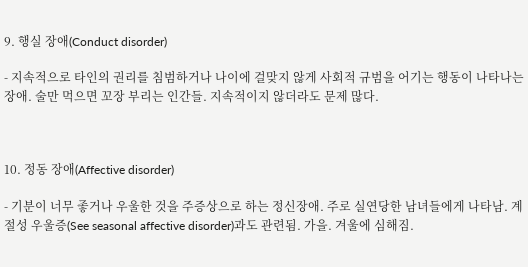9. 행실 장애(Conduct disorder)

- 지속적으로 타인의 권리를 침범하거나 나이에 걸맞지 않게 사회적 규범을 어기는 행동이 나타나는 장애. 술만 먹으면 꼬장 부리는 인간들. 지속적이지 않더라도 문제 많다.



10. 정동 장애(Affective disorder)

- 기분이 너무 좋거나 우울한 것을 주증상으로 하는 정신장애. 주로 실연당한 남녀들에게 나타남. 계절성 우울증(See seasonal affective disorder)과도 관련됨. 가을. 겨울에 심해짐.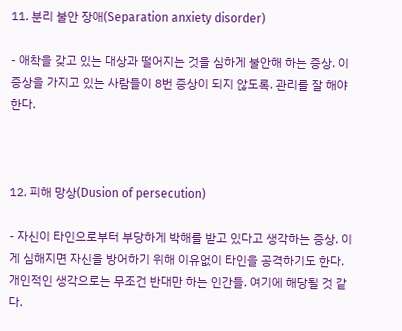11. 분리 불안 장애(Separation anxiety disorder)

- 애착을 갖고 있는 대상과 떨어지는 것을 심하게 불안해 하는 증상. 이 증상을 가지고 있는 사람들이 8번 증상이 되지 않도록. 관리를 잘 해야 한다.



12. 피해 망상(Dusion of persecution)

- 자신이 타인으로부터 부당하게 박해를 받고 있다고 생각하는 증상. 이게 심해지면 자신을 방어하기 위해 이유없이 타인을 공격하기도 한다. 개인적인 생각으로는 무조건 반대만 하는 인간들. 여기에 해당될 것 같다.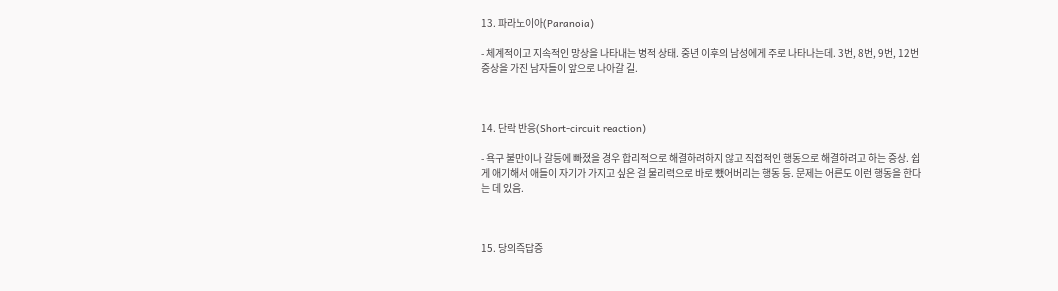13. 파라노이아(Paranoia)

- 체계적이고 지속적인 망상을 나타내는 병적 상태. 중년 이후의 남성에게 주로 나타나는데. 3번, 8번, 9번, 12번 증상을 가진 남자들이 앞으로 나아갈 길.



14. 단락 반응(Short-circuit reaction)

- 욕구 불만이나 갈등에 빠졌을 경우 합리적으로 해결하려하지 않고 직접적인 행동으로 해결하려고 하는 증상. 쉽게 애기해서 애들이 자기가 가지고 싶은 걸 물리력으로 바로 뺐어버리는 행동 등. 문제는 어른도 이런 행동을 한다는 데 있음.



15. 당의즉답증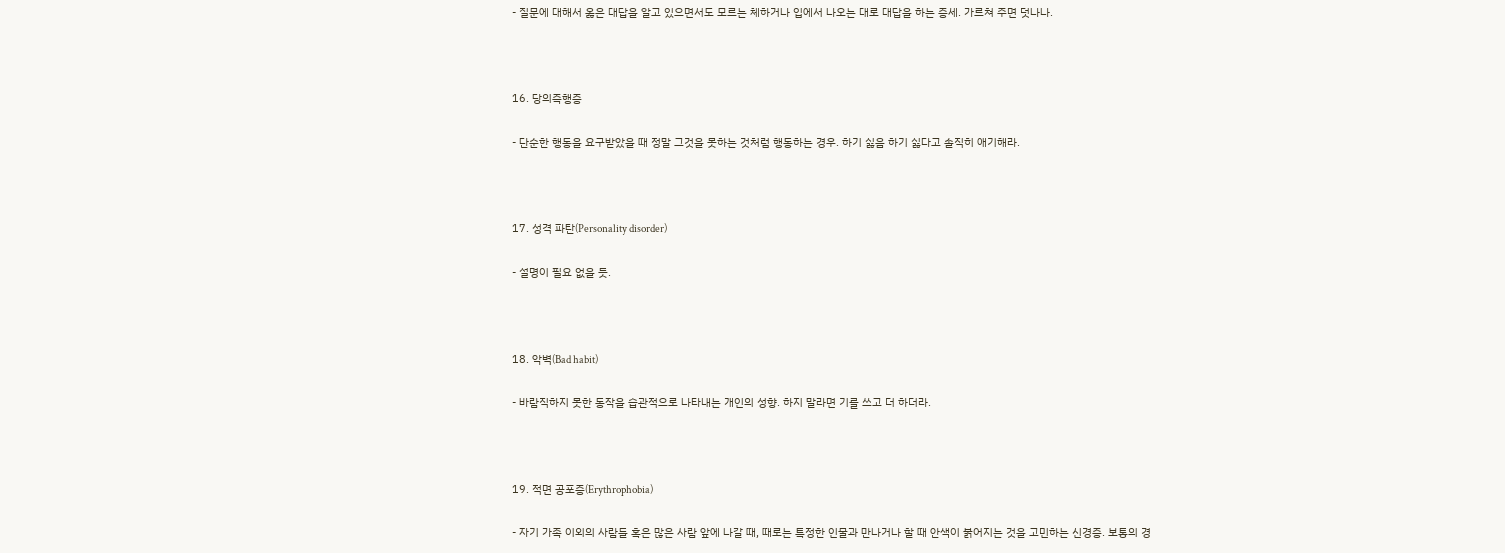- 질문에 대해서 옳은 대답을 알고 있으면서도 모르는 체하거나 입에서 나오는 대로 대답을 하는 증세. 가르쳐 주면 덧나나.



16. 당의즉행증

- 단순한 행동을 요구받았을 때 정말 그것을 못하는 것처럼 행동하는 경우. 하기 싫음 하기 싫다고 솔직히 애기해라.



17. 성격 파탄(Personality disorder)

- 설명이 필요 없을 듯.



18. 악벽(Bad habit)

- 바람직하지 못한 동작을 습관적으로 나타내는 개인의 성향. 하지 말라면 기를 쓰고 더 하더라.



19. 적면 공포증(Erythrophobia)

- 자기 가족 이외의 사람들 혹은 많은 사람 앞에 나갈 때, 때로는 특정한 인물과 만나거나 할 때 안색이 붉어지는 것을 고민하는 신경증. 보통의 경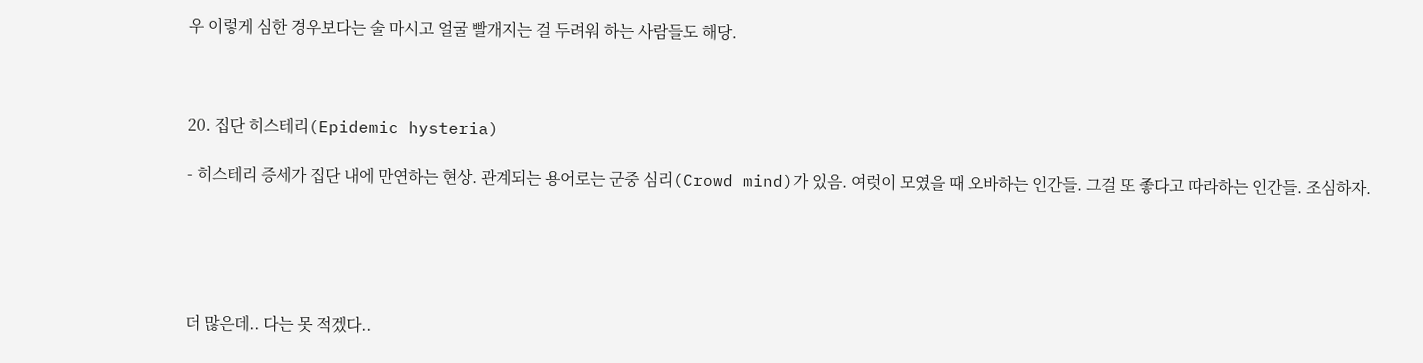우 이렇게 심한 경우보다는 술 마시고 얼굴 빨개지는 걸 두려워 하는 사람들도 해당.



20. 집단 히스테리(Epidemic hysteria)

- 히스테리 증세가 집단 내에 만연하는 현상. 관계되는 용어로는 군중 심리(Crowd mind)가 있음. 여럿이 모였을 때 오바하는 인간들. 그걸 또 좋다고 따라하는 인간들. 조심하자.





더 많은데.. 다는 못 적겠다..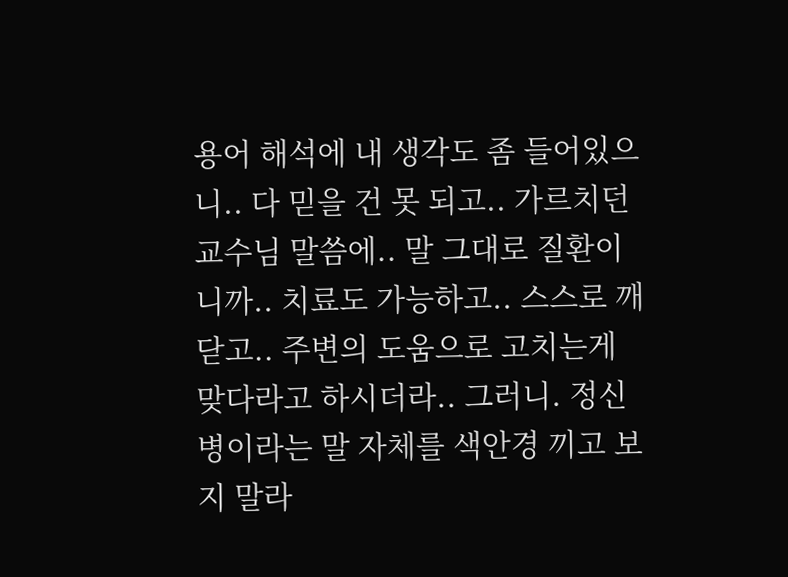용어 해석에 내 생각도 좀 들어있으니.. 다 믿을 건 못 되고.. 가르치던 교수님 말씀에.. 말 그대로 질환이니까.. 치료도 가능하고.. 스스로 깨닫고.. 주변의 도움으로 고치는게 맞다라고 하시더라.. 그러니. 정신병이라는 말 자체를 색안경 끼고 보지 말라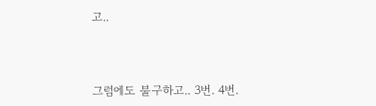고..



그럼에도 불구하고.. 3번. 4번.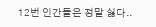12번 인간들은 정말 싫다..